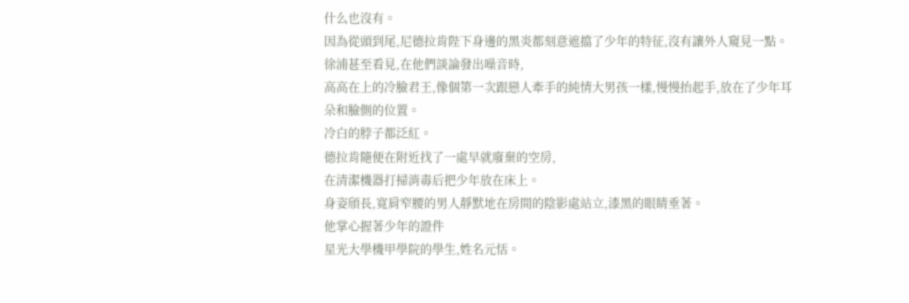什么也沒有。
因為從頭到尾,尼德拉肯陛下身邊的黑炎都刻意遮擋了少年的特征,沒有讓外人窺見一點。
徐浦甚至看見,在他們談論發出噪音時,
高高在上的冷臉君王,像個第一次跟戀人牽手的純情大男孩一樣,慢慢抬起手,放在了少年耳朵和臉側的位置。
冷白的脖子都泛紅。
德拉肯隨便在附近找了一處早就廢棄的空房,
在清潔機器打掃消毒后把少年放在床上。
身姿頎長,寬肩窄腰的男人靜默地在房間的陰影處站立,漆黑的眼睛垂著。
他掌心握著少年的證件
星光大學機甲學院的學生,姓名元恬。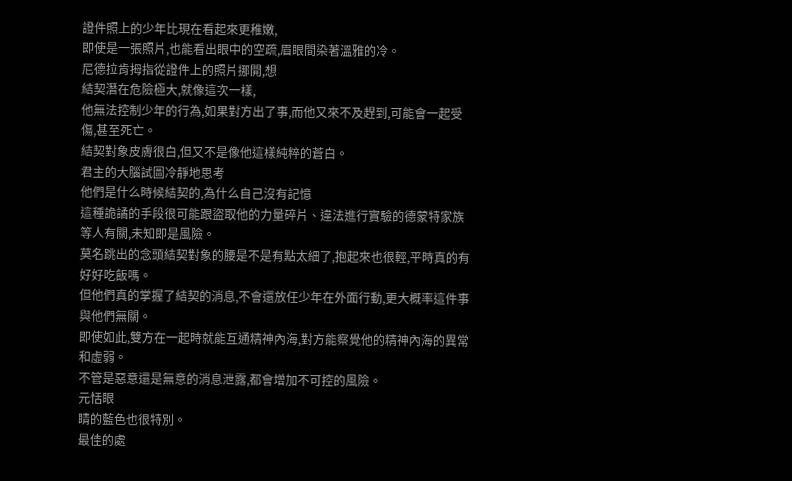證件照上的少年比現在看起來更稚嫩,
即使是一張照片,也能看出眼中的空疏,眉眼間染著溫雅的冷。
尼德拉肯拇指從證件上的照片挪開,想
結契潛在危險極大,就像這次一樣,
他無法控制少年的行為,如果對方出了事,而他又來不及趕到,可能會一起受傷,甚至死亡。
結契對象皮膚很白,但又不是像他這樣純粹的蒼白。
君主的大腦試圖冷靜地思考
他們是什么時候結契的,為什么自己沒有記憶
這種詭譎的手段很可能跟盜取他的力量碎片、違法進行實驗的德蒙特家族等人有關,未知即是風險。
莫名跳出的念頭結契對象的腰是不是有點太細了,抱起來也很輕,平時真的有好好吃飯嗎。
但他們真的掌握了結契的消息,不會還放任少年在外面行動,更大概率這件事與他們無關。
即使如此,雙方在一起時就能互通精神內海,對方能察覺他的精神內海的異常和虛弱。
不管是惡意還是無意的消息泄露,都會增加不可控的風險。
元恬眼
睛的藍色也很特別。
最佳的處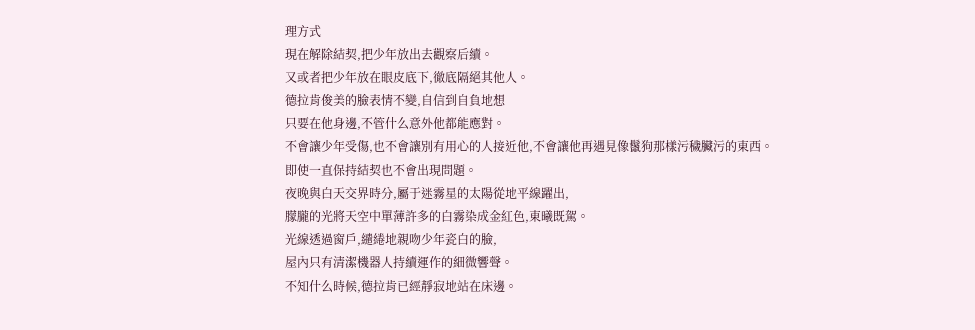理方式
現在解除結契,把少年放出去觀察后續。
又或者把少年放在眼皮底下,徹底隔絕其他人。
德拉肯俊美的臉表情不變,自信到自負地想
只要在他身邊,不管什么意外他都能應對。
不會讓少年受傷,也不會讓別有用心的人接近他,不會讓他再遇見像鬣狗那樣污穢臟污的東西。
即使一直保持結契也不會出現問題。
夜晚與白天交界時分,屬于迷霧星的太陽從地平線躍出,
朦朧的光將天空中單薄許多的白霧染成金紅色,東曦既駕。
光線透過窗戶,繾綣地親吻少年瓷白的臉,
屋內只有清潔機器人持續運作的細微響聲。
不知什么時候,德拉肯已經靜寂地站在床邊。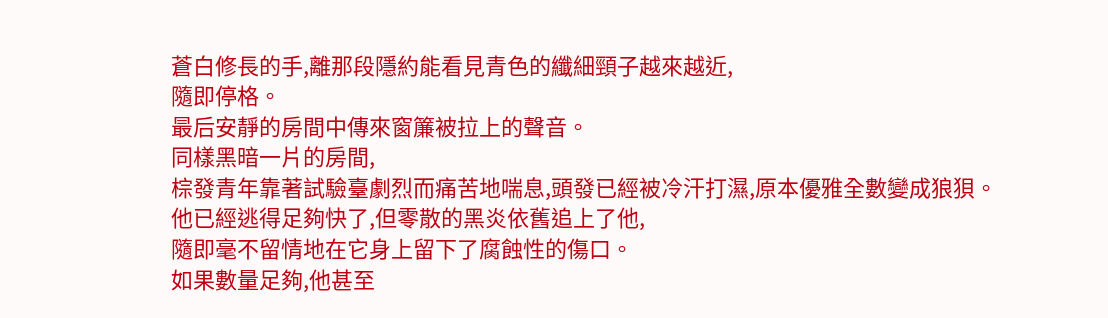蒼白修長的手,離那段隱約能看見青色的纖細頸子越來越近,
隨即停格。
最后安靜的房間中傳來窗簾被拉上的聲音。
同樣黑暗一片的房間,
棕發青年靠著試驗臺劇烈而痛苦地喘息,頭發已經被冷汗打濕,原本優雅全數變成狼狽。
他已經逃得足夠快了,但零散的黑炎依舊追上了他,
隨即毫不留情地在它身上留下了腐蝕性的傷口。
如果數量足夠,他甚至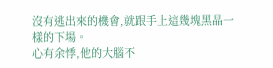沒有逃出來的機會,就跟手上這幾塊黑晶一樣的下場。
心有余悸,他的大腦不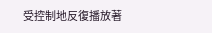受控制地反復播放著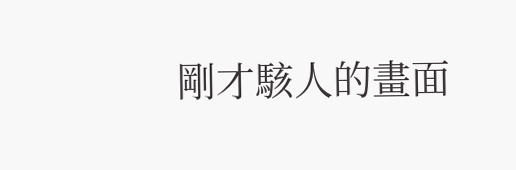剛才駭人的畫面